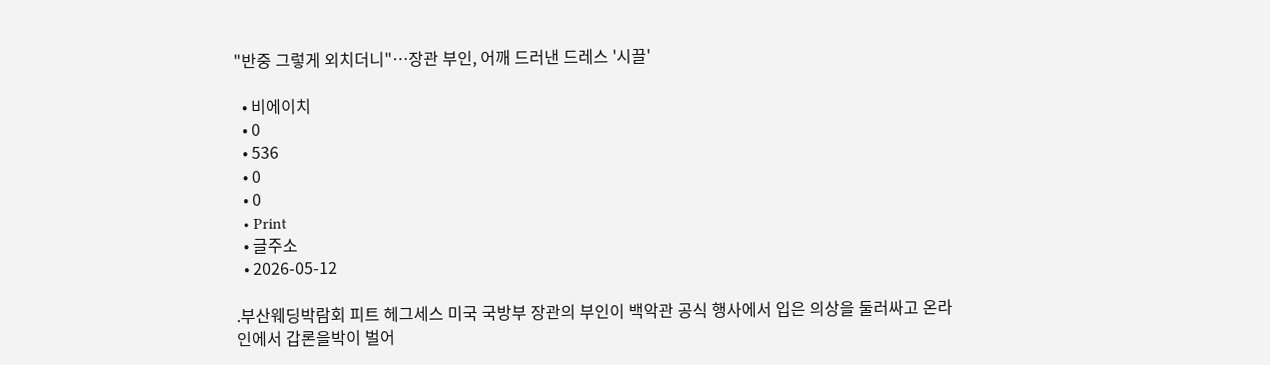"반중 그렇게 외치더니"…장관 부인, 어깨 드러낸 드레스 '시끌'

  • 비에이치
  • 0
  • 536
  • 0
  • 0
  • Print
  • 글주소
  • 2026-05-12

.부산웨딩박람회 피트 헤그세스 미국 국방부 장관의 부인이 백악관 공식 행사에서 입은 의상을 둘러싸고 온라인에서 갑론을박이 벌어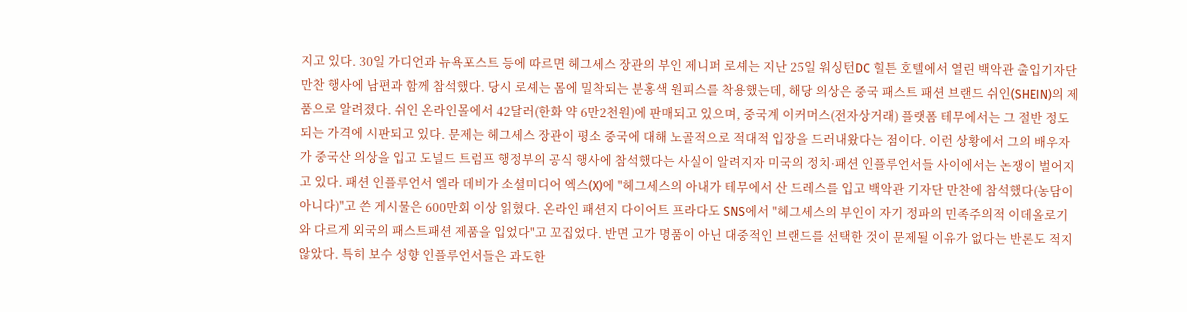지고 있다. 30일 가디언과 뉴욕포스트 등에 따르면 헤그세스 장관의 부인 제니퍼 로셰는 지난 25일 워싱턴DC 힐튼 호텔에서 열린 백악관 출입기자단 만찬 행사에 남편과 함께 참석했다. 당시 로셰는 몸에 밀착되는 분홍색 원피스를 착용했는데, 해당 의상은 중국 패스트 패션 브랜드 쉬인(SHEIN)의 제품으로 알려졌다. 쉬인 온라인몰에서 42달러(한화 약 6만2천원)에 판매되고 있으며, 중국계 이커머스(전자상거래) 플랫폼 테무에서는 그 절반 정도 되는 가격에 시판되고 있다. 문제는 헤그세스 장관이 평소 중국에 대해 노골적으로 적대적 입장을 드러내왔다는 점이다. 이런 상황에서 그의 배우자가 중국산 의상을 입고 도널드 트럼프 행정부의 공식 행사에 참석했다는 사실이 알려지자 미국의 정치·패션 인플루언서들 사이에서는 논쟁이 벌어지고 있다. 패션 인플루언서 엘라 데비가 소셜미디어 엑스(X)에 "헤그세스의 아내가 테무에서 산 드레스를 입고 백악관 기자단 만찬에 참석했다(농담이 아니다)"고 쓴 게시물은 600만회 이상 읽혔다. 온라인 패션지 다이어트 프라다도 SNS에서 "헤그세스의 부인이 자기 정파의 민족주의적 이데올로기와 다르게 외국의 패스트패션 제품을 입었다"고 꼬집었다. 반면 고가 명품이 아닌 대중적인 브랜드를 선택한 것이 문제될 이유가 없다는 반론도 적지 않았다. 특히 보수 성향 인플루언서들은 과도한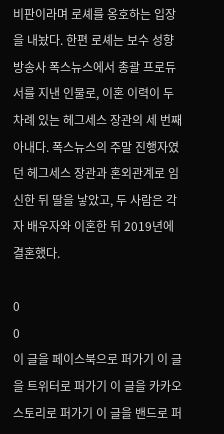비판이라며 로셰를 옹호하는 입장을 내놨다. 한편 로셰는 보수 성향 방송사 폭스뉴스에서 총괄 프로듀서를 지낸 인물로, 이혼 이력이 두 차례 있는 헤그세스 장관의 세 번째 아내다. 폭스뉴스의 주말 진행자였던 헤그세스 장관과 혼외관계로 임신한 뒤 딸을 낳았고, 두 사람은 각자 배우자와 이혼한 뒤 2019년에 결혼했다.

0
0
이 글을 페이스북으로 퍼가기 이 글을 트위터로 퍼가기 이 글을 카카오스토리로 퍼가기 이 글을 밴드로 퍼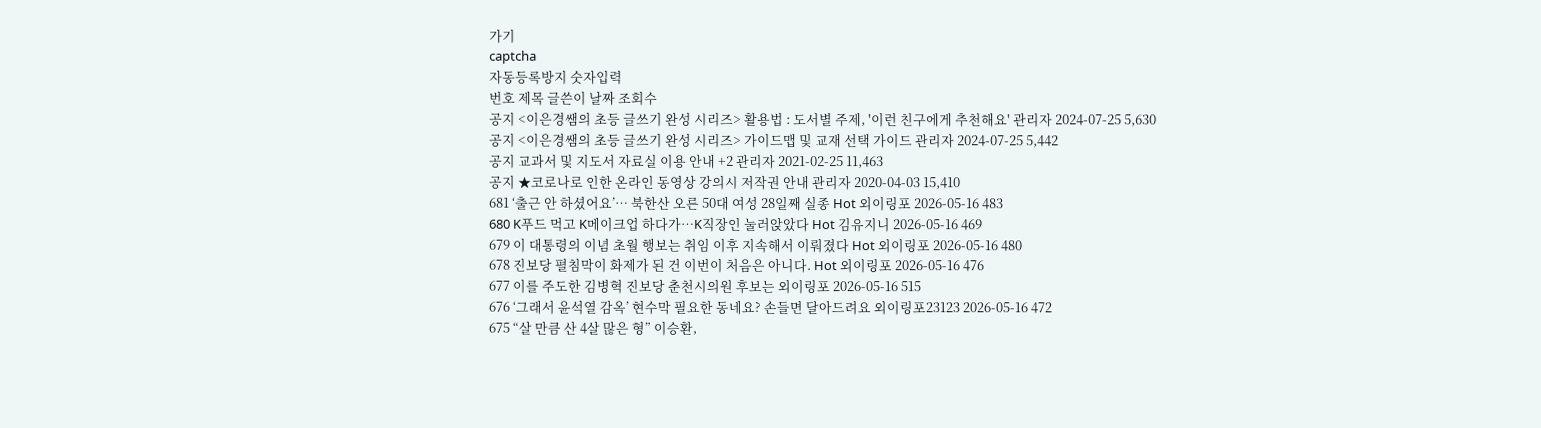가기
captcha
자동등록방지 숫자입력
번호 제목 글쓴이 날짜 조회수
공지 <이은경쌤의 초등 글쓰기 완성 시리즈> 활용법 : 도서별 주제, '이런 친구에게 추천해요' 관리자 2024-07-25 5,630
공지 <이은경쌤의 초등 글쓰기 완성 시리즈> 가이드맵 및 교재 선택 가이드 관리자 2024-07-25 5,442
공지 교과서 및 지도서 자료실 이용 안내 +2 관리자 2021-02-25 11,463
공지 ★코로나로 인한 온라인 동영상 강의시 저작권 안내 관리자 2020-04-03 15,410
681 ‘출근 안 하셨어요’… 북한산 오른 50대 여성 28일째 실종 Hot 외이링포 2026-05-16 483
680 K푸드 먹고 K메이크업 하다가…K직장인 눌러앉았다 Hot 김유지니 2026-05-16 469
679 이 대통령의 이념 초월 행보는 취임 이후 지속해서 이뤄졌다 Hot 외이링포 2026-05-16 480
678 진보당 펼침막이 화제가 된 건 이번이 처음은 아니다. Hot 외이링포 2026-05-16 476
677 이를 주도한 김병혁 진보당 춘천시의원 후보는 외이링포 2026-05-16 515
676 ‘그래서 윤석열 감옥’ 현수막 필요한 동네요? 손들면 달아드려요 외이링포23123 2026-05-16 472
675 “살 만큼 산 4살 많은 형” 이승환,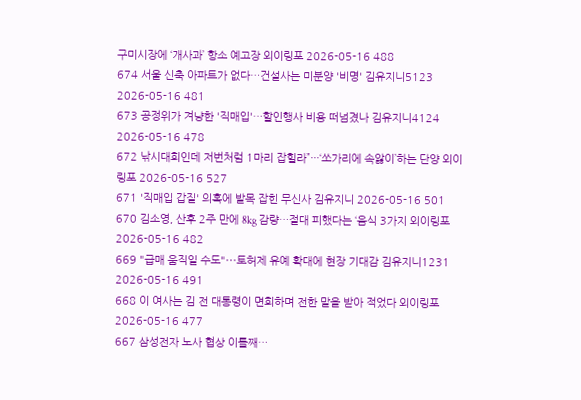구미시장에 ‘개사과’ 항소 예고장 외이링포 2026-05-16 488
674 서울 신축 아파트가 없다…건설사는 미분양 '비명' 김유지니5123 2026-05-16 481
673 공정위가 겨냥한 '직매입'…할인행사 비용 떠넘겼나 김유지니4124 2026-05-16 478
672 낚시대회인데 저번처럼 1마리 잡힐라”···‘쏘가리에 속앓이’하는 단양 외이링포 2026-05-16 527
671 '직매입 갑질' 의혹에 발목 잡힌 무신사 김유지니 2026-05-16 501
670 김소영, 산후 2주 만에 8kg 감량…절대 피했다는 ‘음식 3가지 외이링포 2026-05-16 482
669 "급매 움직일 수도"⋯토허제 유예 확대에 현장 기대감 김유지니1231 2026-05-16 491
668 이 여사는 김 전 대통령이 면회하며 전한 말을 받아 적었다 외이링포 2026-05-16 477
667 삼성전자 노사 협상 이틀째…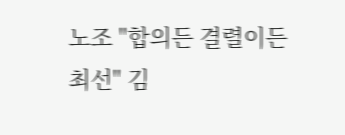노조 "합의든 결렬이든 최선" 김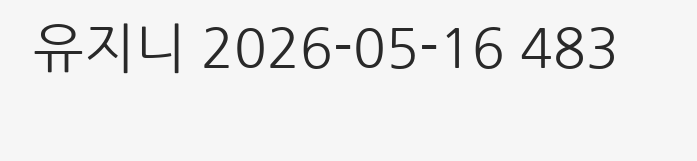유지니 2026-05-16 483